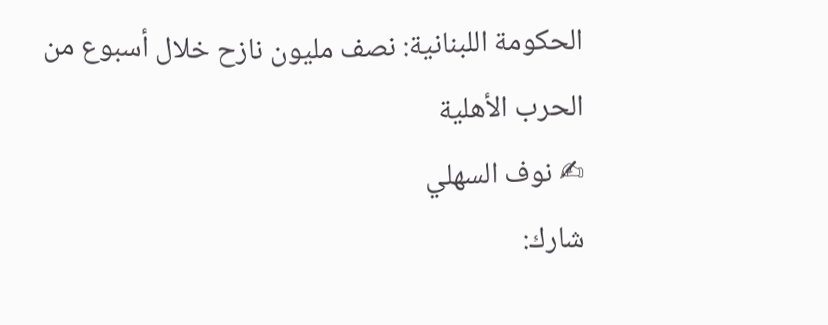الحكومة اللبنانية: نصف مليون نازح خلال أسبوع من الحرب الأهلية
✍ نوف السهلي
شارك: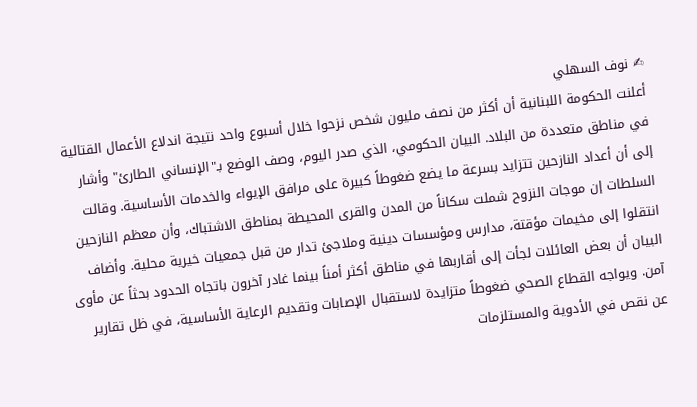✍ نوف السهلي
أعلنت الحكومة اللبنانية أن أكثر من نصف مليون شخص نزحوا خلال أسبوع واحد نتيجة اندلاع الأعمال القتالية في مناطق متعددة من البلاد. البيان الحكومي، الذي صدر اليوم، وصف الوضع بـ"الإنساني الطارئ" وأشار إلى أن أعداد النازحين تتزايد بسرعة ما يضع ضغوطاً كبيرة على مرافق الإيواء والخدمات الأساسية. وقالت السلطات إن موجات النزوح شملت سكاناً من المدن والقرى المحيطة بمناطق الاشتباك، وأن معظم النازحين انتقلوا إلى مخيمات مؤقتة، مدارس ومؤسسات دينية وملاجئ تدار من قبل جمعيات خيرية محلية. وأضاف البيان أن بعض العائلات لجأت إلى أقاربها في مناطق أكثر أمناً بينما غادر آخرون باتجاه الحدود بحثاً عن مأوى آمن. ويواجه القطاع الصحي ضغوطاً متزايدة لاستقبال الإصابات وتقديم الرعاية الأساسية، في ظل تقارير عن نقص في الأدوية والمستلزمات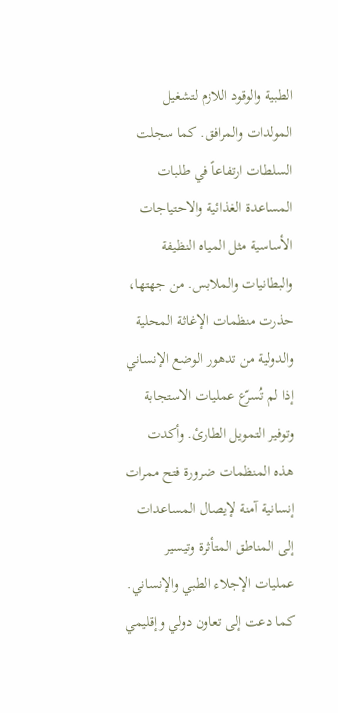الطبية والوقود اللازم لتشغيل المولدات والمرافق. كما سجلت السلطات ارتفاعاً في طلبات المساعدة الغذائية والاحتياجات الأساسية مثل المياه النظيفة والبطانيات والملابس. من جهتها، حذرت منظمات الإغاثة المحلية والدولية من تدهور الوضع الإنساني إذا لم تُسرّع عمليات الاستجابة وتوفير التمويل الطارئ. وأكدت هذه المنظمات ضرورة فتح ممرات إنسانية آمنة لإيصال المساعدات إلى المناطق المتأثرة وتيسير عمليات الإجلاء الطبي والإنساني. كما دعت إلى تعاون دولي وإقليمي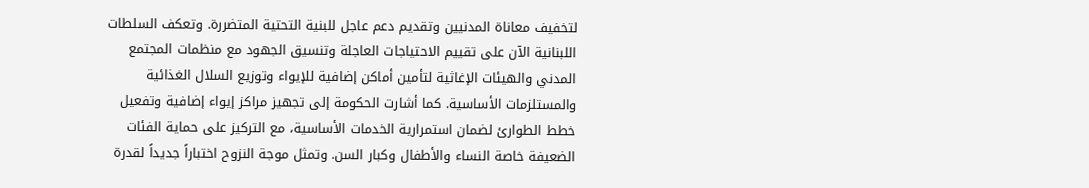لتخفيف معاناة المدنيين وتقديم دعم عاجل للبنية التحتية المتضررة. وتعكف السلطات اللبنانية الآن على تقييم الاحتياجات العاجلة وتنسيق الجهود مع منظمات المجتمع المدني والهيئات الإغاثية لتأمين أماكن إضافية للإيواء وتوزيع السلال الغذائية والمستلزمات الأساسية. كما أشارت الحكومة إلى تجهيز مراكز إيواء إضافية وتفعيل خطط الطوارئ لضمان استمرارية الخدمات الأساسية، مع التركيز على حماية الفئات الضعيفة خاصة النساء والأطفال وكبار السن. وتمثل موجة النزوح اختباراً جديداً لقدرة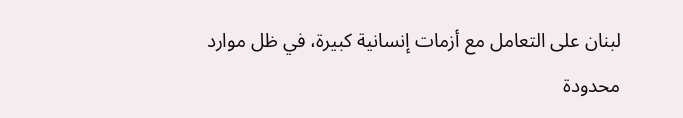لبنان على التعامل مع أزمات إنسانية كبيرة، في ظل موارد محدودة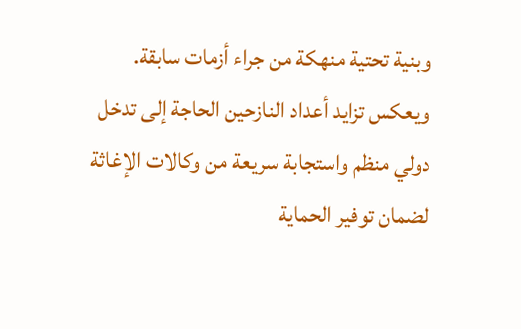وبنية تحتية منهكة من جراء أزمات سابقة. ويعكس تزايد أعداد النازحين الحاجة إلى تدخل دولي منظم واستجابة سريعة من وكالات الإغاثة لضمان توفير الحماية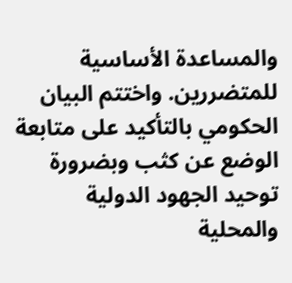والمساعدة الأساسية للمتضررين. واختتم البيان الحكومي بالتأكيد على متابعة الوضع عن كثب وبضرورة توحيد الجهود الدولية والمحلية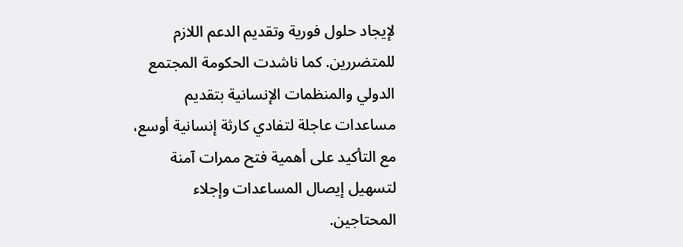لإيجاد حلول فورية وتقديم الدعم اللازم للمتضررين. كما ناشدت الحكومة المجتمع الدولي والمنظمات الإنسانية بتقديم مساعدات عاجلة لتفادي كارثة إنسانية أوسع، مع التأكيد على أهمية فتح ممرات آمنة لتسهيل إيصال المساعدات وإجلاء المحتاجين.